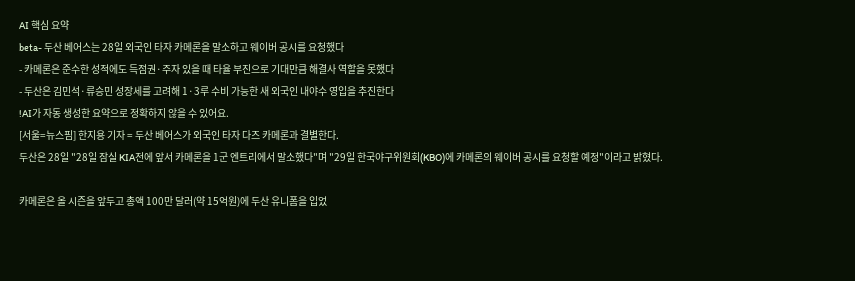AI 핵심 요약
beta- 두산 베어스는 28일 외국인 타자 카메론을 말소하고 웨이버 공시를 요청했다
- 카메론은 준수한 성적에도 득점권·주자 있을 때 타율 부진으로 기대만큼 해결사 역할을 못했다
- 두산은 김민석·류승민 성장세를 고려해 1·3루 수비 가능한 새 외국인 내야수 영입을 추진한다
!AI가 자동 생성한 요약으로 정확하지 않을 수 있어요.
[서울=뉴스핌] 한지용 기자 = 두산 베어스가 외국인 타자 다즈 카메론과 결별한다.
두산은 28일 "28일 잠실 KIA전에 앞서 카메론을 1군 엔트리에서 말소했다"며 "29일 한국야구위원회(KBO)에 카메론의 웨이버 공시를 요청할 예정"이라고 밝혔다.

카메론은 올 시즌을 앞두고 총액 100만 달러(약 15억원)에 두산 유니폼을 입었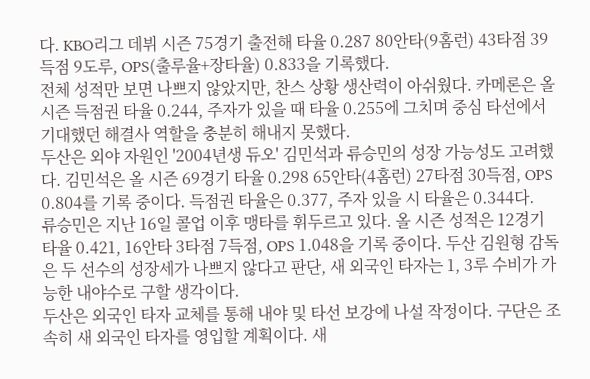다. KBO리그 데뷔 시즌 75경기 출전해 타율 0.287 80안타(9홈런) 43타점 39득점 9도루, OPS(출루율+장타율) 0.833을 기록했다.
전체 성적만 보면 나쁘지 않았지만, 찬스 상황 생산력이 아쉬웠다. 카메론은 올 시즌 득점권 타율 0.244, 주자가 있을 때 타율 0.255에 그치며 중심 타선에서 기대했던 해결사 역할을 충분히 해내지 못했다.
두산은 외야 자원인 '2004년생 듀오' 김민석과 류승민의 성장 가능성도 고려했다. 김민석은 올 시즌 69경기 타율 0.298 65안타(4홈런) 27타점 30득점, OPS 0.804를 기록 중이다. 득점권 타율은 0.377, 주자 있을 시 타율은 0.344다.
류승민은 지난 16일 콜업 이후 맹타를 휘두르고 있다. 올 시즌 성적은 12경기 타율 0.421, 16안타 3타점 7득점, OPS 1.048을 기록 중이다. 두산 김원형 감독은 두 선수의 성장세가 나쁘지 않다고 판단, 새 외국인 타자는 1, 3루 수비가 가능한 내야수로 구할 생각이다.
두산은 외국인 타자 교체를 통해 내야 및 타선 보강에 나설 작정이다. 구단은 조속히 새 외국인 타자를 영입할 계획이다. 새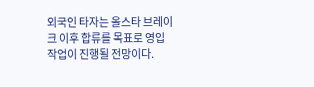외국인 타자는 올스타 브레이크 이후 합류를 목표로 영입 작업이 진행될 전망이다.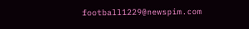football1229@newspim.com